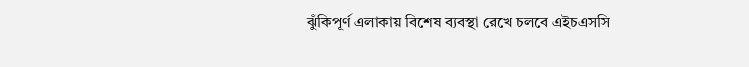ঝুঁকিপূর্ণ এলাকায় বিশেষ ব্যবস্থা রেখে চলবে এইচএসসি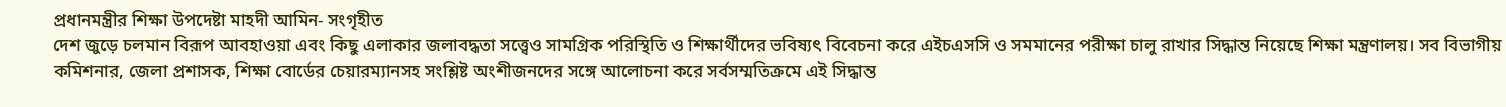প্রধানমন্ত্রীর শিক্ষা উপদেষ্টা মাহদী আমিন- সংগৃহীত
দেশ জুড়ে চলমান বিরূপ আবহাওয়া এবং কিছু এলাকার জলাবদ্ধতা সত্ত্বেও সামগ্রিক পরিস্থিতি ও শিক্ষার্থীদের ভবিষ্যৎ বিবেচনা করে এইচএসসি ও সমমানের পরীক্ষা চালু রাখার সিদ্ধান্ত নিয়েছে শিক্ষা মন্ত্রণালয়। সব বিভাগীয় কমিশনার, জেলা প্রশাসক, শিক্ষা বোর্ডের চেয়ারম্যানসহ সংশ্লিষ্ট অংশীজনদের সঙ্গে আলোচনা করে সর্বসম্মতিক্রমে এই সিদ্ধান্ত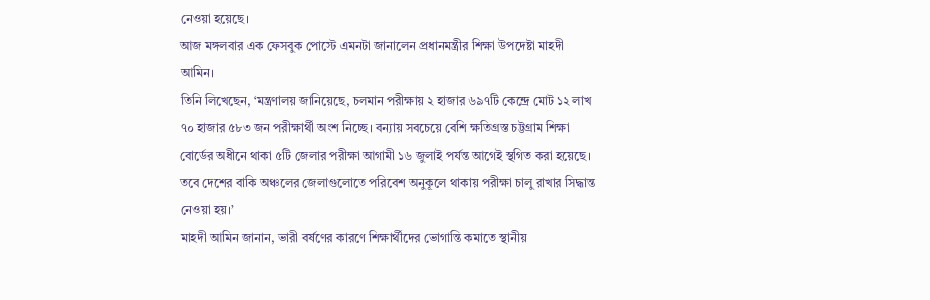নেওয়া হয়েছে।
আজ মঙ্গলবার এক ফেসবুক পোস্টে এমনটা জানালেন প্রধানমন্ত্রীর শিক্ষা উপদেষ্টা মাহদী আমিন।
তিনি লিখেছেন, ‘মন্ত্রণালয় জানিয়েছে, চলমান পরীক্ষায় ২ হাজার ৬৯৭টি কেন্দ্রে মোট ১২ লাখ ৭০ হাজার ৫৮৩ জন পরীক্ষার্থী অংশ নিচ্ছে। বন্যায় সবচেয়ে বেশি ক্ষতিগ্রস্ত চট্টগ্রাম শিক্ষা বোর্ডের অধীনে থাকা ৫টি জেলার পরীক্ষা আগামী ১৬ জুলাই পর্যন্ত আগেই স্থগিত করা হয়েছে। তবে দেশের বাকি অঞ্চলের জেলাগুলোতে পরিবেশ অনুকূলে থাকায় পরীক্ষা চালু রাখার সিদ্ধান্ত নেওয়া হয়।’
মাহদী আমিন জানান, ভারী বর্ষণের কারণে শিক্ষার্থীদের ভোগান্তি কমাতে স্থানীয়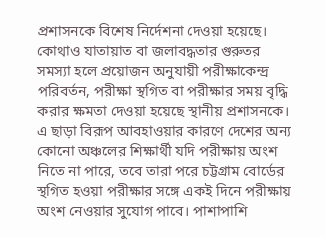প্রশাসনকে বিশেষ নির্দেশনা দেওয়া হয়েছে। কোথাও যাতায়াত বা জলাবদ্ধতার গুরুতর সমস্যা হলে প্রয়োজন অনুযায়ী পরীক্ষাকেন্দ্র পরিবর্তন, পরীক্ষা স্থগিত বা পরীক্ষার সময় বৃদ্ধি করার ক্ষমতা দেওয়া হয়েছে স্থানীয় প্রশাসনকে। এ ছাড়া বিরূপ আবহাওয়ার কারণে দেশের অন্য কোনো অঞ্চলের শিক্ষার্থী যদি পরীক্ষায় অংশ নিতে না পারে, তবে তারা পরে চট্টগ্রাম বোর্ডের স্থগিত হওয়া পরীক্ষার সঙ্গে একই দিনে পরীক্ষায় অংশ নেওয়ার সুযোগ পাবে। পাশাপাশি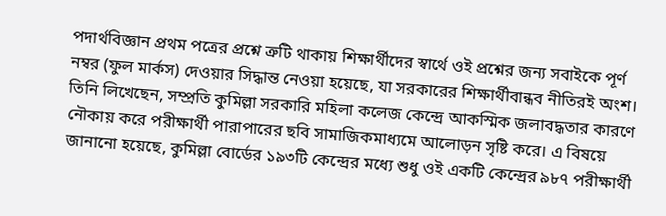পদার্থবিজ্ঞান প্রথম পত্রের প্রশ্নে ত্রুটি থাকায় শিক্ষার্থীদের স্বার্থে ওই প্রশ্নের জন্য সবাইকে পূর্ণ নম্বর (ফুল মার্কস) দেওয়ার সিদ্ধান্ত নেওয়া হয়েছে, যা সরকারের শিক্ষার্থীবান্ধব নীতিরই অংশ।
তিনি লিখেছেন, সম্প্রতি কুমিল্লা সরকারি মহিলা কলেজ কেন্দ্রে আকস্মিক জলাবদ্ধতার কারণে নৌকায় করে পরীক্ষার্থী পারাপারের ছবি সামাজিকমাধ্যমে আলোড়ন সৃষ্টি করে। এ বিষয়ে জানানো হয়েছে, কুমিল্লা বোর্ডের ১৯৩টি কেন্দ্রের মধ্যে শুধু ওই একটি কেন্দ্রের ৯৮৭ পরীক্ষার্থী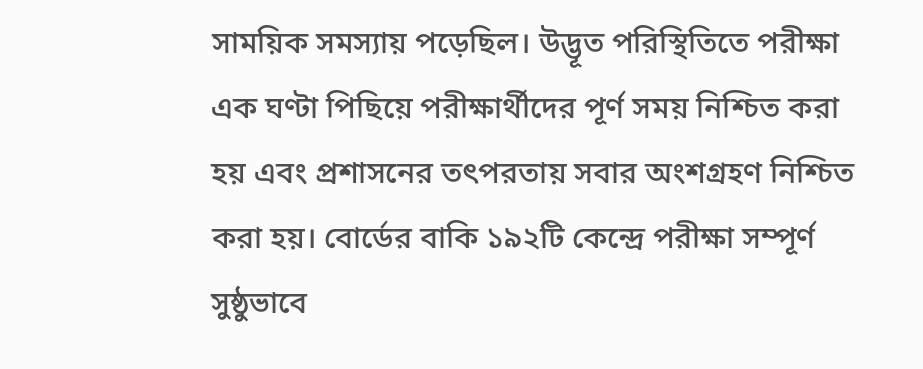সাময়িক সমস্যায় পড়েছিল। উদ্ভূত পরিস্থিতিতে পরীক্ষা এক ঘণ্টা পিছিয়ে পরীক্ষার্থীদের পূর্ণ সময় নিশ্চিত করা হয় এবং প্রশাসনের তৎপরতায় সবার অংশগ্রহণ নিশ্চিত করা হয়। বোর্ডের বাকি ১৯২টি কেন্দ্রে পরীক্ষা সম্পূর্ণ সুষ্ঠুভাবে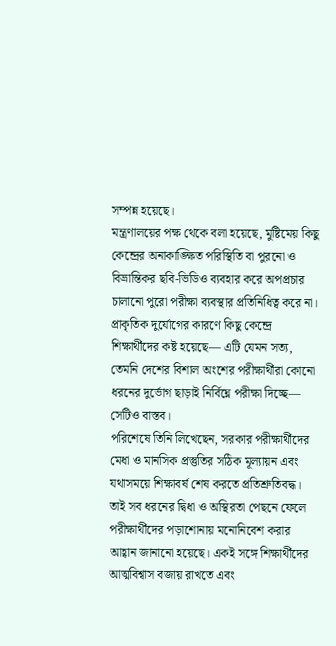সম্পন্ন হয়েছে।
মন্ত্রণালয়ের পক্ষ থেকে বলা হয়েছে, মুষ্টিমেয় কিছু কেন্দ্রের অনাকাঙ্ক্ষিত পরিস্থিতি বা পুরনো ও বিভ্রান্তিকর ছবি-ভিডিও ব্যবহার করে অপপ্রচার চালানো পুরো পরীক্ষা ব্যবস্থার প্রতিনিধিত্ব করে না। প্রাকৃতিক দুর্যোগের কারণে কিছু কেন্দ্রে শিক্ষার্থীদের কষ্ট হয়েছে— এটি যেমন সত্য, তেমনি দেশের বিশাল অংশের পরীক্ষার্থীরা কোনো ধরনের দুর্ভোগ ছাড়াই নির্বিঘ্নে পরীক্ষা দিচ্ছে— সেটিও বাস্তব।
পরিশেষে তিনি লিখেছেন, সরকার পরীক্ষার্থীদের মেধা ও মানসিক প্রস্তুতির সঠিক মূল্যায়ন এবং যথাসময়ে শিক্ষাবর্ষ শেষ করতে প্রতিশ্রুতিবদ্ধ। তাই সব ধরনের দ্বিধা ও অস্থিরতা পেছনে ফেলে পরীক্ষার্থীদের পড়াশোনায় মনোনিবেশ করার আহ্বান জানানো হয়েছে। একই সঙ্গে শিক্ষার্থীদের আত্মবিশ্বাস বজায় রাখতে এবং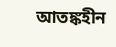আতঙ্কহীন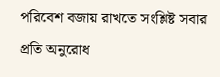পরিবেশ বজায় রাখতে সংশ্লিষ্ট সবার প্রতি অনুরোধ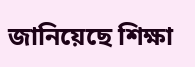জানিয়েছে শিক্ষা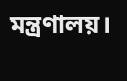মন্ত্রণালয়।